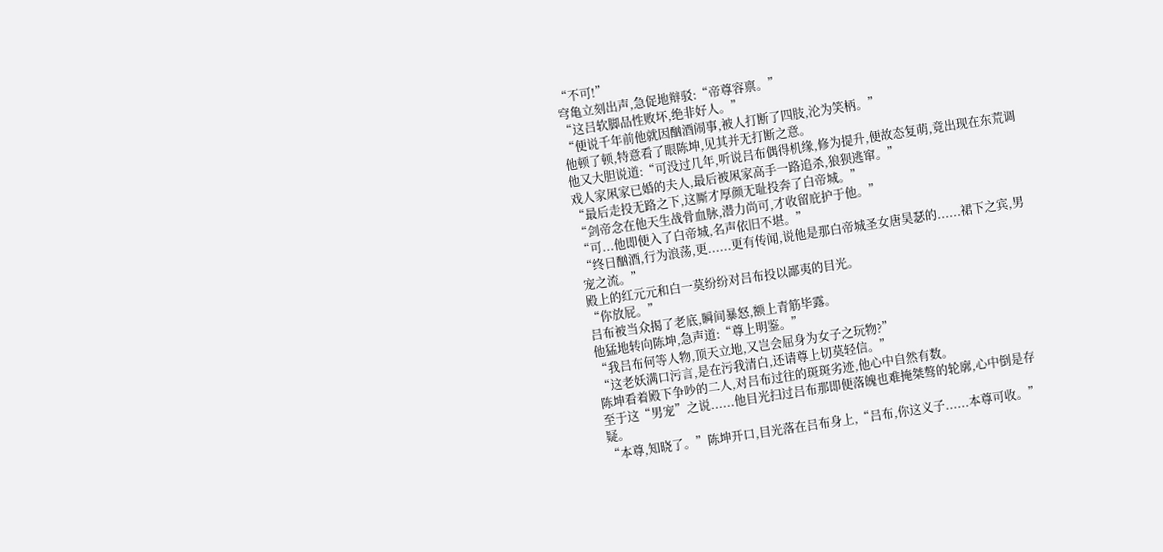“不可!”
穹亀立刻出声,急促地辩驳:“帝尊容禀。”
“这吕软脚品性败坏,绝非好人。”
“便说千年前他就因酗酒闹事,被人打断了四肢,沦为笑柄。”
他顿了顿,特意看了眼陈坤,见其并无打断之意。
他又大胆说道:“可没过几年,听说吕布偶得机缘,修为提升,便故态复萌,竟出现在东荒调戏人家凩家已婚的夫人,最后被凩家高手一路追杀,狼狈逃窜。”
“最后走投无路之下,这厮才厚颜无耻投奔了白帝城。”
“剑帝念在他天生战骨血脉,潜力尚可,才收留庇护于他。”
“可...他即便入了白帝城,名声依旧不堪。”
“终日酗酒,行为浪荡,更......更有传闻,说他是那白帝城圣女唐昊瑟的......裙下之宾,男宠之流。”
殿上的红元元和白一莫纷纷对吕布投以鄙夷的目光。
“你放屁。”
吕布被当众揭了老底,瞬间暴怒,额上青筋毕露。
他猛地转向陈坤,急声道:“尊上明鉴。”
“我吕布何等人物,顶天立地,又岂会屈身为女子之玩物?”
“这老妖满口污言,是在污我清白,还请尊上切莫轻信。”
陈坤看着殿下争吵的二人,对吕布过往的斑斑劣迹,他心中自然有数。
至于这“男宠”之说......他目光扫过吕布那即便落魄也难掩桀骜的轮廓,心中倒是存疑。
“本尊,知晓了。”陈坤开口,目光落在吕布身上,“吕布,你这义子......本尊可收。”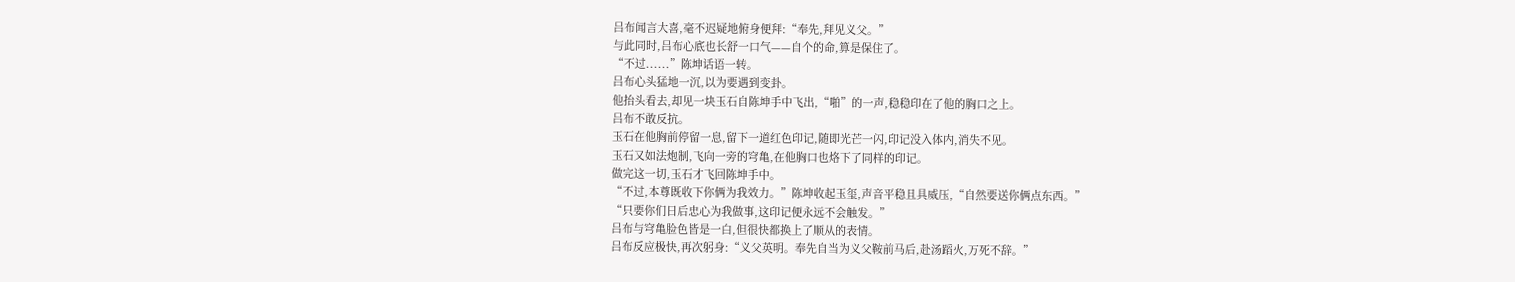吕布闻言大喜,毫不迟疑地俯身便拜:“奉先,拜见义父。”
与此同时,吕布心底也长舒一口气——自个的命,算是保住了。
“不过......”陈坤话语一转。
吕布心头猛地一沉,以为要遇到变卦。
他抬头看去,却见一块玉石自陈坤手中飞出,“啪”的一声,稳稳印在了他的胸口之上。
吕布不敢反抗。
玉石在他胸前停留一息,留下一道红色印记,随即光芒一闪,印记没入体内,消失不见。
玉石又如法炮制,飞向一旁的穹亀,在他胸口也烙下了同样的印记。
做完这一切,玉石才飞回陈坤手中。
“不过,本尊既收下你俩为我效力。”陈坤收起玉玺,声音平稳且具威压,“自然要送你俩点东西。”
“只要你们日后忠心为我做事,这印记便永远不会触发。”
吕布与穹亀脸色皆是一白,但很快都换上了顺从的表情。
吕布反应极快,再次躬身:“义父英明。奉先自当为义父鞍前马后,赴汤蹈火,万死不辞。”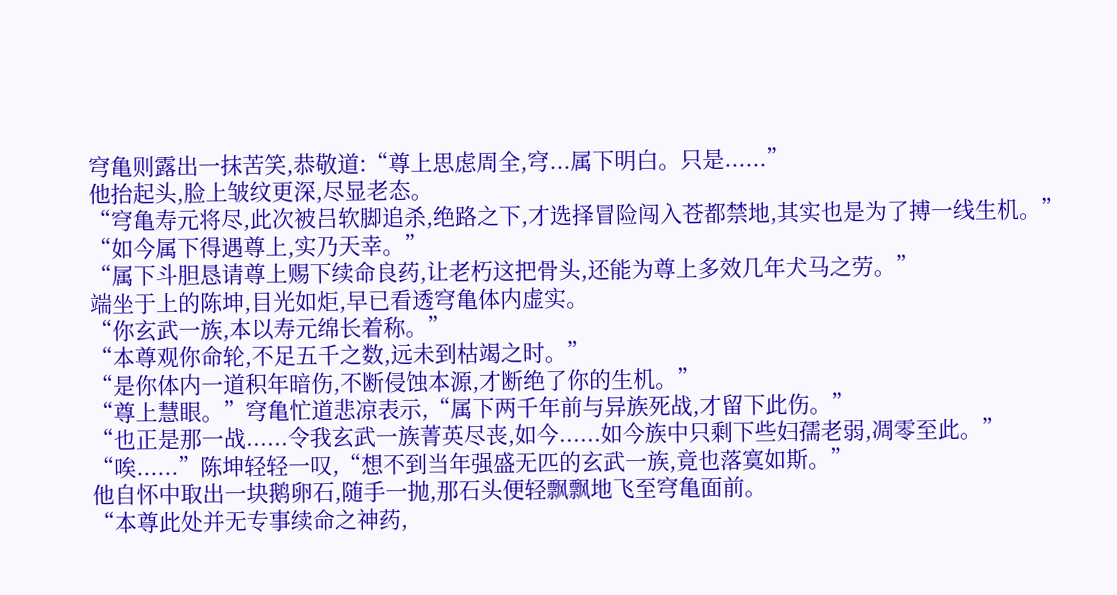穹亀则露出一抹苦笑,恭敬道:“尊上思虑周全,穹...属下明白。只是......”
他抬起头,脸上皱纹更深,尽显老态。
“穹亀寿元将尽,此次被吕软脚追杀,绝路之下,才选择冒险闯入苍都禁地,其实也是为了搏一线生机。”
“如今属下得遇尊上,实乃天幸。”
“属下斗胆恳请尊上赐下续命良药,让老朽这把骨头,还能为尊上多效几年犬马之劳。”
端坐于上的陈坤,目光如炬,早已看透穹亀体内虚实。
“你玄武一族,本以寿元绵长着称。”
“本尊观你命轮,不足五千之数,远未到枯竭之时。”
“是你体内一道积年暗伤,不断侵蚀本源,才断绝了你的生机。”
“尊上慧眼。”穹亀忙道悲凉表示,“属下两千年前与异族死战,才留下此伤。”
“也正是那一战......令我玄武一族菁英尽丧,如今......如今族中只剩下些妇孺老弱,凋零至此。”
“唉......”陈坤轻轻一叹,“想不到当年强盛无匹的玄武一族,竟也落寞如斯。”
他自怀中取出一块鹅卵石,随手一抛,那石头便轻飘飘地飞至穹亀面前。
“本尊此处并无专事续命之神药,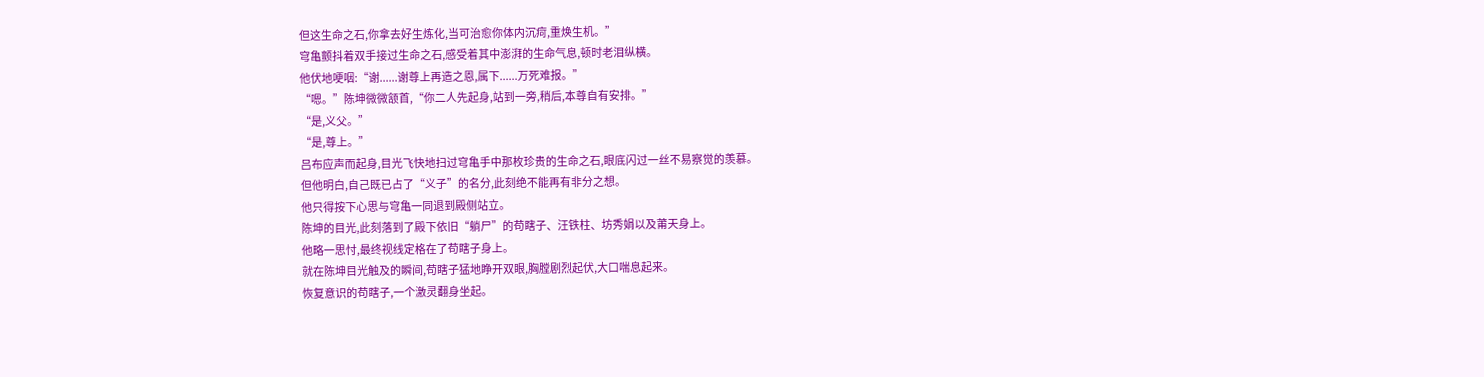但这生命之石,你拿去好生炼化,当可治愈你体内沉疴,重焕生机。”
穹亀颤抖着双手接过生命之石,感受着其中澎湃的生命气息,顿时老泪纵横。
他伏地哽咽:“谢......谢尊上再造之恩,属下......万死难报。”
“嗯。”陈坤微微颔首,“你二人先起身,站到一旁,稍后,本尊自有安排。”
“是,义父。”
“是,尊上。”
吕布应声而起身,目光飞快地扫过穹亀手中那枚珍贵的生命之石,眼底闪过一丝不易察觉的羡慕。
但他明白,自己既已占了“义子”的名分,此刻绝不能再有非分之想。
他只得按下心思与穹亀一同退到殿侧站立。
陈坤的目光,此刻落到了殿下依旧“躺尸”的苟瞎子、汪铁柱、坊秀娟以及莆天身上。
他略一思忖,最终视线定格在了苟瞎子身上。
就在陈坤目光触及的瞬间,苟瞎子猛地睁开双眼,胸膛剧烈起伏,大口喘息起来。
恢复意识的苟瞎子,一个激灵翻身坐起。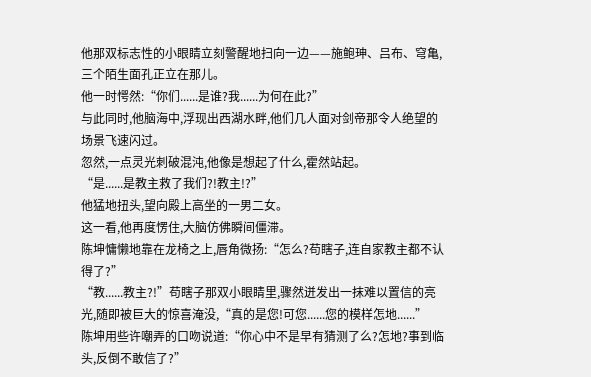他那双标志性的小眼睛立刻警醒地扫向一边——施鲍珅、吕布、穹亀,三个陌生面孔正立在那儿。
他一时愕然:“你们......是谁?我......为何在此?”
与此同时,他脑海中,浮现出西湖水畔,他们几人面对剑帝那令人绝望的场景飞速闪过。
忽然,一点灵光刺破混沌,他像是想起了什么,霍然站起。
“是......是教主救了我们?!教主!?”
他猛地扭头,望向殿上高坐的一男二女。
这一看,他再度愣住,大脑仿佛瞬间僵滞。
陈坤慵懒地靠在龙椅之上,唇角微扬:“怎么?苟瞎子,连自家教主都不认得了?”
“教......教主?!”苟瞎子那双小眼睛里,骤然迸发出一抹难以置信的亮光,随即被巨大的惊喜淹没,“真的是您!可您......您的模样怎地......”
陈坤用些许嘲弄的口吻说道:“你心中不是早有猜测了么?怎地?事到临头,反倒不敢信了?”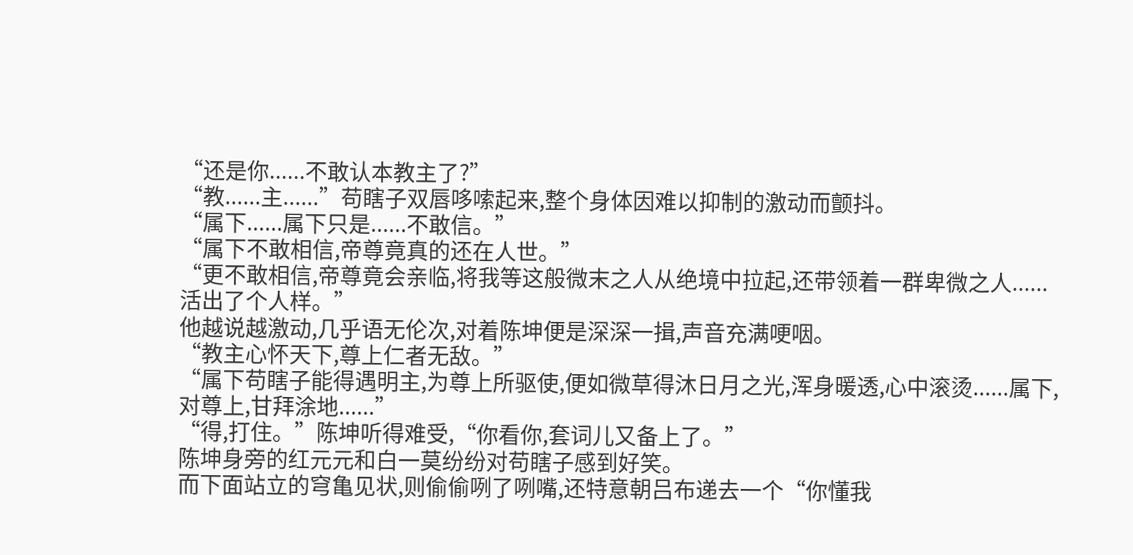“还是你......不敢认本教主了?”
“教......主......”苟瞎子双唇哆嗦起来,整个身体因难以抑制的激动而颤抖。
“属下......属下只是......不敢信。”
“属下不敢相信,帝尊竟真的还在人世。”
“更不敢相信,帝尊竟会亲临,将我等这般微末之人从绝境中拉起,还带领着一群卑微之人......活出了个人样。”
他越说越激动,几乎语无伦次,对着陈坤便是深深一揖,声音充满哽咽。
“教主心怀天下,尊上仁者无敌。”
“属下苟瞎子能得遇明主,为尊上所驱使,便如微草得沐日月之光,浑身暖透,心中滚烫......属下,对尊上,甘拜涂地......”
“得,打住。”陈坤听得难受,“你看你,套词儿又备上了。”
陈坤身旁的红元元和白一莫纷纷对苟瞎子感到好笑。
而下面站立的穹亀见状,则偷偷咧了咧嘴,还特意朝吕布递去一个“你懂我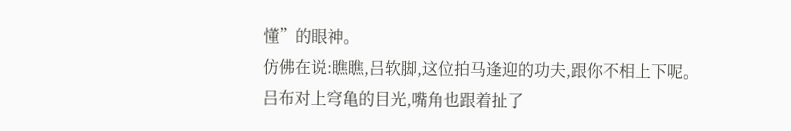懂”的眼神。
仿佛在说:瞧瞧,吕软脚,这位拍马逢迎的功夫,跟你不相上下呢。
吕布对上穹亀的目光,嘴角也跟着扯了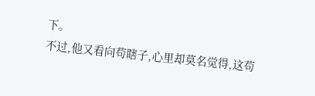下。
不过,他又看向苟瞎子,心里却莫名觉得,这苟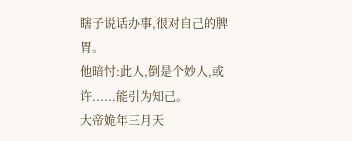瞎子说话办事,很对自己的脾胃。
他暗忖:此人,倒是个妙人,或许......能引为知己。
大帝姽年三月天